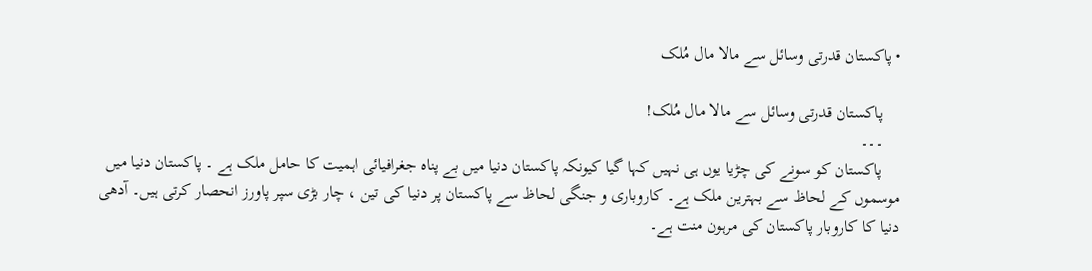• پاکستان قدرتی وسائل سے مالا مال مُلک

    پاکستان قدرتی وسائل سے مالا مال مُلک!
    ۔۔۔
    پاکستان کو سونے کی چڑیا یوں ہی نہیں کہا گیا کیونکہ پاکستان دنیا میں بے پناہ جغرافیائی اہمیت کا حامل ملک ہے ۔ پاکستان دنیا میں موسموں کے لحاظ سے بہترین ملک ہے۔ کاروباری و جنگی لحاظ سے پاکستان پر دنیا کی تین ، چار بڑی سپر پاورز انحصار کرتی ہیں۔ آدھی دنیا کا کاروبار پاکستان کی مرہون منت ہے۔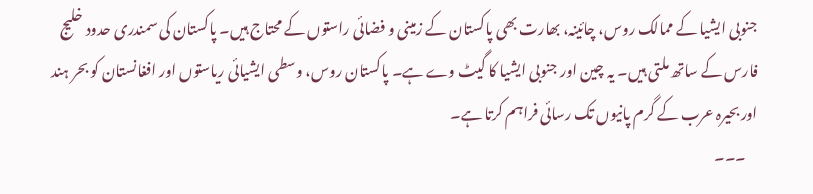جنوبی ایشیا کے ممالک روس، چائینہ، بھارت بھی پاکستان کے زمینی و فضائی راستوں کے محتاج ہیں۔ پاکستان کی سمندری حدود خلیج فارس کے ساتھ ملتی ہیں۔ یہ چین اور جنوبی ایشیا کا گیٹ وے ہے۔ پاکستان روس، وسطی ایشیائی ریاستوں اور افغانستان کو بحر ہند اور بحیرہ عرب کے گرم پانیوں تک رسائی فراہم کرتا ہے۔
    ۔۔۔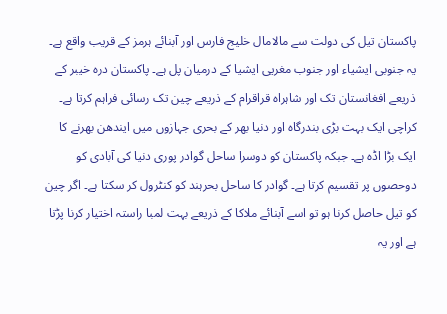پاکستان تیل کی دولت سے مالامال خلیج فارس اور آبنائے ہرمز کے قریب واقع ہے۔ یہ جنوبی ایشیاء اور جنوب مغریی ایشیا کے درمیان پل ہے۔ پاکستان درہ خیبر کے ذریعے افغانستان تک اور شاہراہ قراقرام کے ذریعے چین تک رسائی فراہم کرتا ہے۔ کراچی ایک بہت بڑی بندرگاہ اور دنیا بھر کے بحری جہازوں میں ایندھن بھرنے کا ایک بڑا اڈہ ہے۔ جبکہ پاکستان کو دوسرا ساحل گوادر پوری دنیا کی آبادی کو دوحصوں پر تقسیم کرتا ہے۔ گوادر کا ساحل بحرہند کو کنٹرول کر سکتا ہے۔ اگر چین کو تیل حاصل کرنا ہو تو اسے آبنائے ملاکا کے ذریعے بہت لمبا راستہ اختیار کرنا پڑتا ہے اور یہ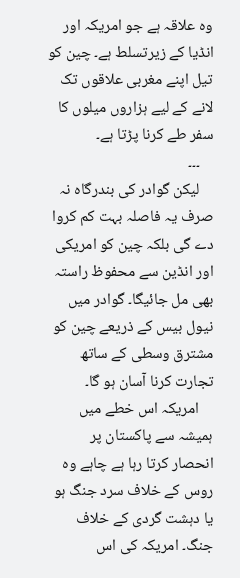وہ علاقہ ہے جو امریکہ اور انڈیا کے زیرتسلط ہے۔ چین کو تیل اپنے مغربی علاقوں تک لانے کے لیے ہزاروں میلوں کا سفر طے کرنا پڑتا ہے۔
    ۔۔۔
    لیکن گوادر کی بندرگاہ نہ صرف یہ فاصلہ بہت کم کروا دے گی بلکہ چین کو امریکی اور انڈین سے محفوظ راستہ بھی مل جائیگا۔ گوادر میں نیول بیس کے ذریعے چین کو مشترق وسطی کے ساتھ تجارت کرنا آسان ہو گا۔
    امریکہ اس خطے میں ہمیشہ سے پاکستان پر انحصار کرتا رہا ہے چاہے وہ روس کے خلاف سرد جنگ ہو یا دہشت گردی کے خلاف جنگ۔ امریکہ کی اس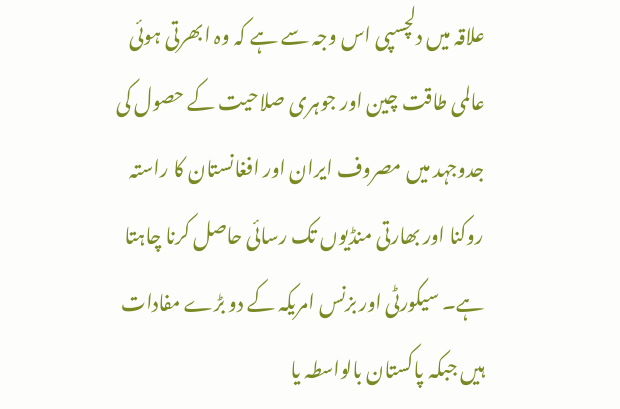علاقہ میں دلچسپی اس وجہ سے ہے کہ وہ ابھرتی ہوئی عالمی طاقت چین اور جوہری صلاحیت کے حصول کی جدوجہد میں مصروف ایران اور افغانستان کا راستہ روکنا اور بھارتی منڈیوں تک رسائی حاصل کرنا چاہتا ہے۔ سیکورٹی اور بزنس امریکہ کے دو بڑے مفادات ہیں جبکہ پاکستان بالواسطہ یا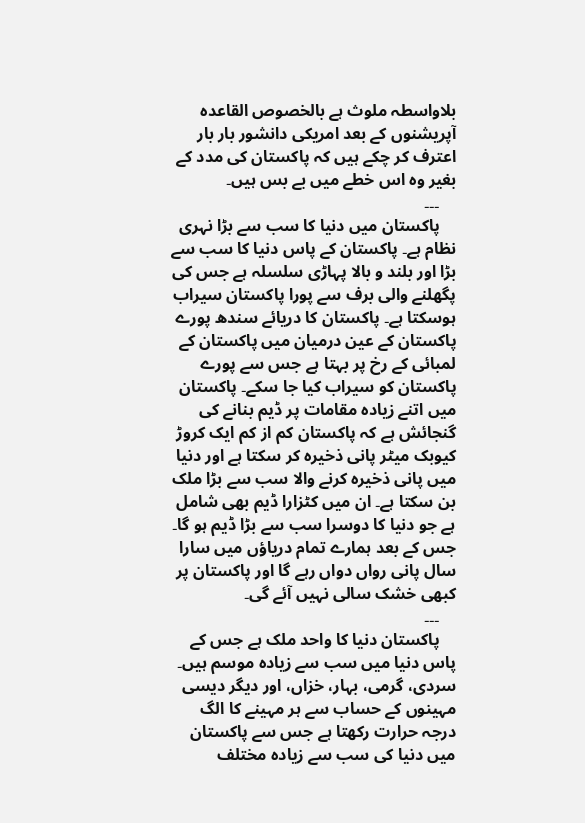بلاواسطہ ملوث ہے بالخصوص القاعدہ آپریشنوں کے بعد امریکی دانشور بار بار اعترف کر چکے ہیں کہ پاکستان کی مدد کے بغیر وہ اس خطے میں بے بس ہیں۔
    ۔۔۔
    پاکستان میں دنیا کا سب سے بڑا نہری نظام ہے۔ پاکستان کے پاس دنیا کا سب سے بڑا اور بلند و بالا پہاڑی سلسلہ ہے جس کی پگھلنے والی برف سے پورا پاکستان سیراب ہوسکتا ہے۔ پاکستان کا دریائے سندھ پورے پاکستان کے عین درمیان میں پاکستان کے لمبائی کے رخ پر بہتا ہے جس سے پورے پاکستان کو سیراب کیا جا سکے۔ پاکستان میں اتنے زیادہ مقامات پر ڈیم بنانے کی گنجائش ہے کہ پاکستان کم از کم ایک کروڑ کیوبک میٹر پانی ذخیرہ کر سکتا ہے اور دنیا میں پانی ذخیرہ کرنے والا سب سے بڑا ملک بن سکتا ہے۔ ان میں کٹزارا ڈیم بھی شامل ہے جو دنیا کا دوسرا سب سے بڑا ڈیم ہو گا۔ جس کے بعد ہمارے تمام دریاؤں میں سارا سال پانی رواں دواں رہے گا اور پاکستان پر کبھی خشک سالی نہیں آئے گی۔
    ۔۔۔
    پاکستان دنیا کا واحد ملک ہے جس کے پاس دنیا میں سب سے زیادہ موسم ہیں۔ سردی، گرمی، بہار، خزاں، اور دیگر دیسی مہینوں کے حساب سے ہر مہینے کا الگ درجہ حرارت رکھتا ہے جس سے پاکستان میں دنیا کی سب سے زیادہ مختلف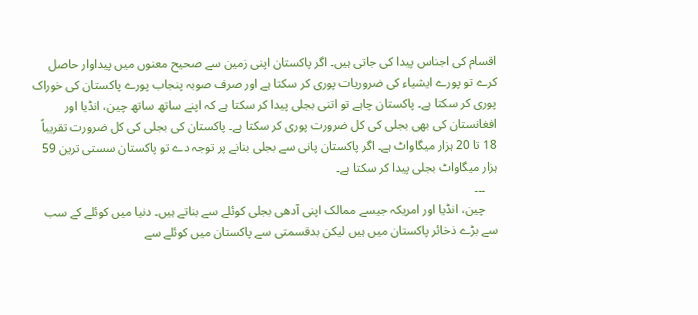اقسام کی اجناس پیدا کی جاتی ہیں۔ اگر پاکستان اپنی زمین سے صحیح معنوں میں پیداوار حاصل کرے تو پورے ایشیاء کی ضروریات پوری کر سکتا ہے اور صرف صوبہ پنجاب پورے پاکستان کی خوراک پوری کر سکتا ہے۔ پاکستان چاہے تو اتنی بجلی پیدا کر سکتا ہے کہ اپنے ساتھ ساتھ چین، انڈیا اور افغانستان کی بھی بجلی کی کل ضرورت پوری کر سکتا ہے۔ پاکستان کی بجلی کی کل ضرورت تقریباً 18 تا 20 ہزار میگاواٹ ہے۔ اگر پاکستان پانی سے بجلی بنانے پر توجہ دے تو پاکستان سستی ترین 59 ہزار میگاواٹ بجلی پیدا کر سکتا ہے۔
    ۔۔۔
    چین، انڈیا اور امریکہ جیسے ممالک اپنی آدھی بجلی کوئلے سے بناتے ہیں۔ دنیا میں کوئلے کے سب سے بڑے ذخائر پاکستان میں ہیں لیکن بدقسمتی سے پاکستان میں کوئلے سے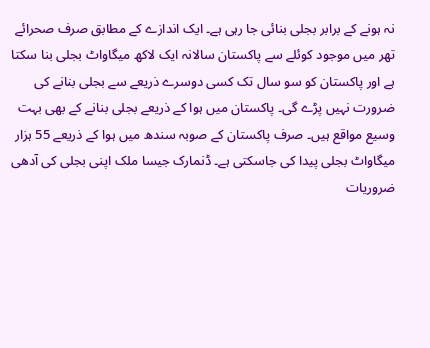نہ ہونے کے برابر بجلی بنائی جا رہی ہے۔ ایک اندازے کے مطابق صرف صحرائے تھر میں موجود کوئلے سے پاکستان سالانہ ایک لاکھ میگاواٹ بجلی بنا سکتا ہے اور پاکستان کو سو سال تک کسی دوسرے ذریعے سے بجلی بنانے کی ضرورت نہیں پڑے گی۔ پاکستان میں ہوا کے ذریعے بجلی بنانے کے بھی بہت وسیع مواقع ہیں۔ صرف پاکستان کے صوبہ سندھ میں ہوا کے ذریعے 55 ہزار میگاواٹ بجلی پیدا کی جاسکتی ہے۔ ڈنمارک جیسا ملک اپنی بجلی کی آدھی ضروریات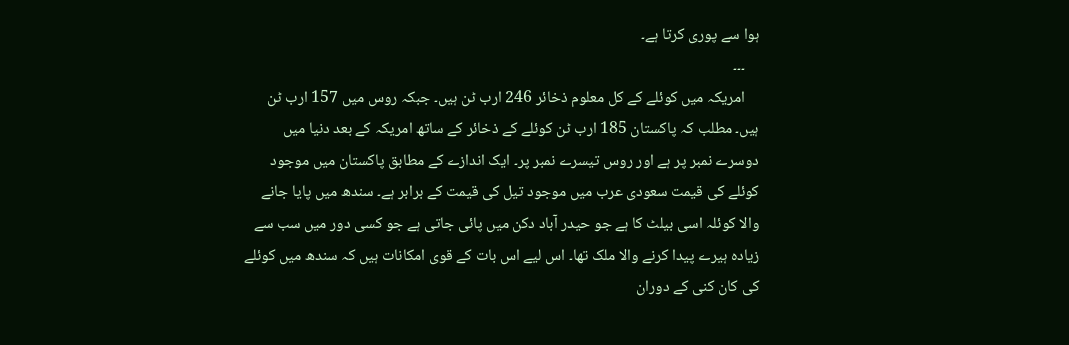ہوا سے پوری کرتا ہے۔
    ۔۔۔
    امریکہ میں کوئلے کے کل معلوم ذخائر 246 ارب ٹن ہیں۔ جبکہ روس میں 157 ارب ٹن ہیں۔ مطلب کہ پاکستان 185 ارب ٹن کوئلے کے ذخائر کے ساتھ امریکہ کے بعد دنیا میں دوسرے نمبر پر ہے اور روس تیسرے نمبر پر۔ ایک اندازے کے مطابق پاکستان میں موجود کوئلے کی قیمت سعودی عرب میں موجود تیل کی قیمت کے برابر ہے۔ سندھ میں پایا جانے والا کوئلہ اسی بیلٹ کا ہے جو حیدر آباد دکن میں پائی جاتی ہے جو کسی دور میں سب سے زیادہ ہیرے پیدا کرنے والا ملک تھا۔ اس لیے اس بات کے قوی امکانات ہیں کہ سندھ میں کوئلے کی کان کنی کے دوران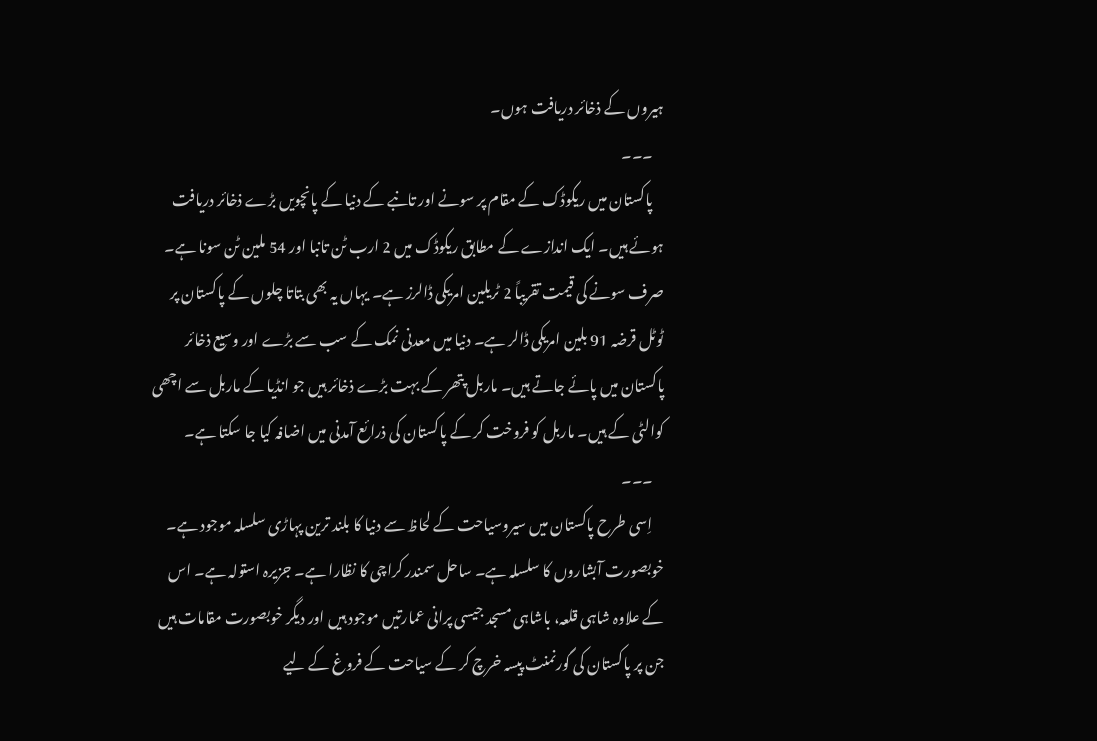ہیروں کے ذخائر دریافت ہوں۔
    ۔۔۔
    پاکستان میں ریکوڈک کے مقام پر سونے اور تانبے کے دنیا کے پانچویں بڑے ذخائر دریافت ہوئے ہیں۔ ایک اندازے کے مطابق ریکوڈک میں 2 ارب ٹن تانبا اور 54 ملین ٹن سونا ہے۔ صرف سونے کی قیمت تقریباً 2 ٹریلین امریکی ڈالرز ہے۔ یہاں یہ بھی بتاتا چلوں کے پاکستان پر ٹوٹل قرضہ 91 بلین امریکی ڈالر ہے۔ دنیا میں معدنی نمک کے سب سے بڑے اور وسیع ذخائر پاکستان میں پائے جاتے ہیں۔ ماربل پتھر کے بہت بڑے ذخائر ہیں جو انڈیا کے ماربل سے اچھی کوالٹی کے ہیں۔ ماربل کو فروخت کر کے پاکستان کی ذرائع آمدنی میں اضافہ کیا جا سکتا ہے۔
    ۔۔۔
    اِسی طرح پاکستان میں سیروسیاحت کے لحاظ سے دنیا کا بلند ترین پہاڑی سلسلہ موجود ہے۔ خوبصورت آبشاروں کا سلسلہ ہے۔ ساحل سمندر کراچی کا نظارا ہے۔ جزیرہ استولہ ہے۔ اس کے علاوہ شاہی قلعہ، باشاہی مسجد جیسی پرانی عمارتیں موجود ہیں اور دیگر خوبصورت مقامات ہیں جن پر پاکستان کی گورنمنٹ پیسہ خرچ کر کے سیاحت کے فروغ کے لیے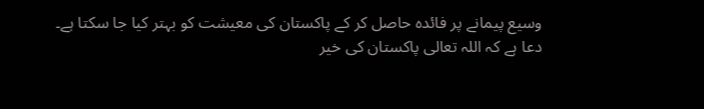وسیع پیمانے پر فائدہ حاصل کر کے پاکستان کی معیشت کو بہتر کیا جا سکتا ہے۔ دعا ہے کہ اللہ تعالی پاکستان کی خیر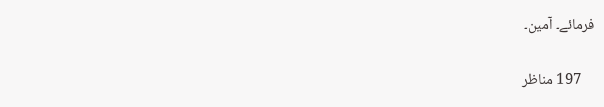فرمائے۔ آمین۔

    197 مناظر